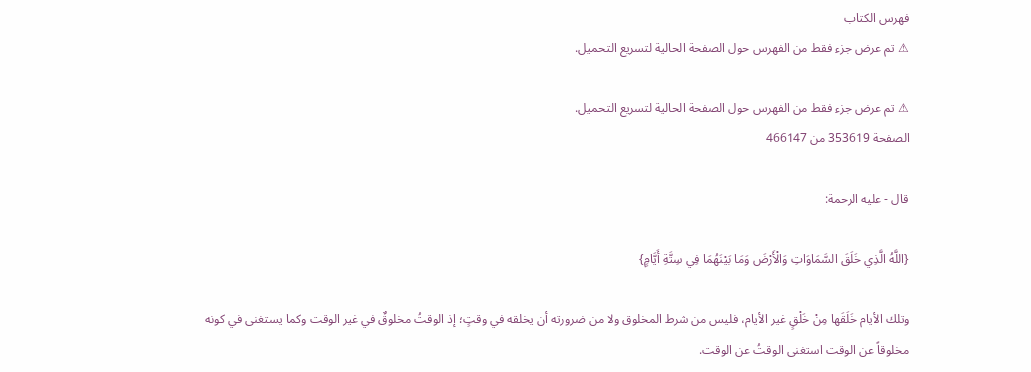فهرس الكتاب
⚠ تم عرض جزء فقط من الفهرس حول الصفحة الحالية لتسريع التحميل.

⚠ تم عرض جزء فقط من الفهرس حول الصفحة الحالية لتسريع التحميل.
الصفحة 353619 من 466147

قال - عليه الرحمة:

{اللَّهُ الَّذِي خَلَقَ السَّمَاوَاتِ وَالْأَرْضَ وَمَا بَيْنَهُمَا فِي سِتَّةِ أَيَّامٍ}

وتلك الأيام خَلَقَها مِنْ خَلْقٍ غير الأيام، فليس من شرط المخلوق ولا من ضرورته أن يخلقه في وقتٍ؛ إذ الوقتُ مخلوقٌ في غير الوقت وكما يستغنى في كونه مخلوقاً عن الوقت استغنى الوقتُ عن الوقت.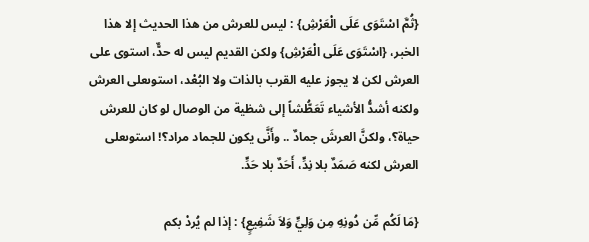{ثُمَّ اسْتَوَى عَلَى الْعَرْشِ} : ليس للعرش من هذا الحديث إلا هذا الخبر، {اسْتَوَى عَلَى الْعَرْشِ} ولكن القديم ليس له حدٌّ، استوى على العرش لكن لا يجوز عليه القرب بالذات ولا البُعْد، استوىعلى العرش ولكنه أشدُّ الأشياء تَعَطُّشاً إلى شظية من الوصال لو كان للعرش حياة؟، ولكنَّ العرشَ جمادٌ .. وأَنَّى يكون للجماد مراد؟! استوىعلى العرش لكنه صَمَدٌ بلا نِدٍّ، أَحَدٌ بلا حَدٍّ.

{مَا لَكُم مِّن دُونِهِ مِن وَلِيٍّ وَلاَ شَفِيعٍ} : إذا لم يُردْ بكم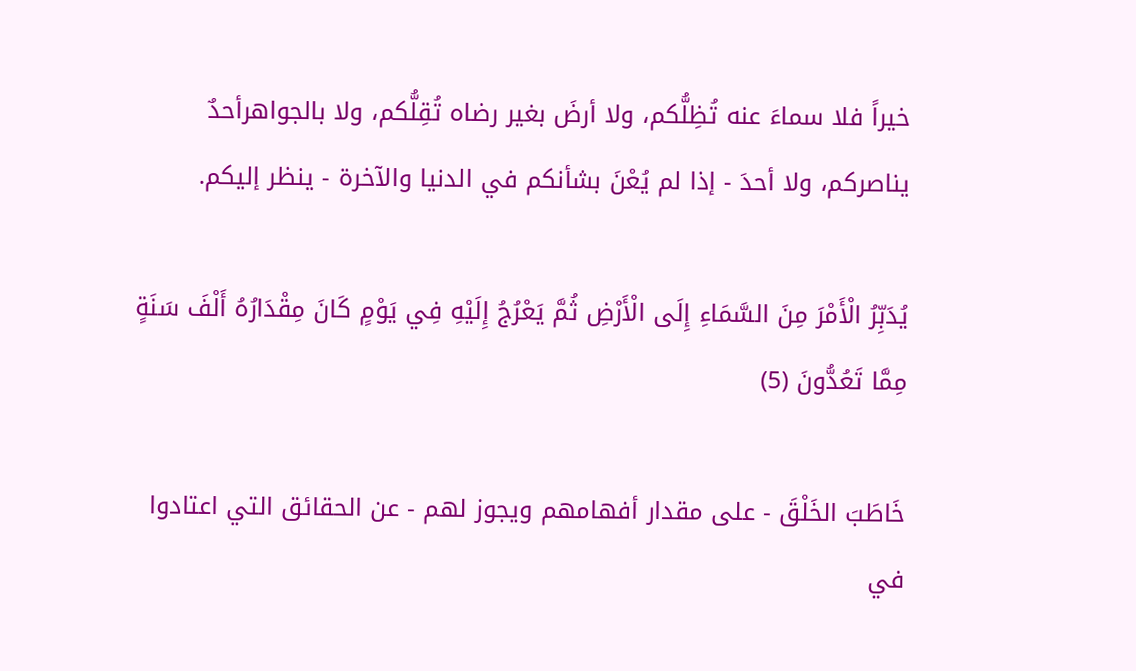خيراً فلا سماءَ عنه تُظِلُّكم، ولا أرضَ بغير رضاه تُقِلُّكم، ولا بالجواهرأحدٌ يناصركم، ولا أحدَ - إذا لم يُعْنَ بشأنكم في الدنيا والآخرة - ينظر إليكم.

يُدَبِّرُ الْأَمْرَ مِنَ السَّمَاءِ إِلَى الْأَرْضِ ثُمَّ يَعْرُجُ إِلَيْهِ فِي يَوْمٍ كَانَ مِقْدَارُهُ أَلْفَ سَنَةٍ مِمَّا تَعُدُّونَ (5)

خَاطَبَ الخَلْقَ - على مقدار أفهامهم ويجوز لهم - عن الحقائق التي اعتادوا في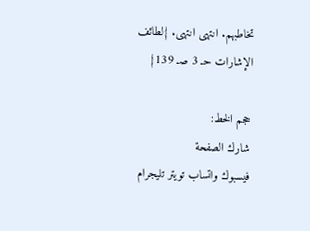تخاطبهم. انتهى انتهى. {لطائف الإشارات حـ 3 صـ 139}

حجم الخط:
شارك الصفحة
فيسبوك واتساب تويتر تليجرام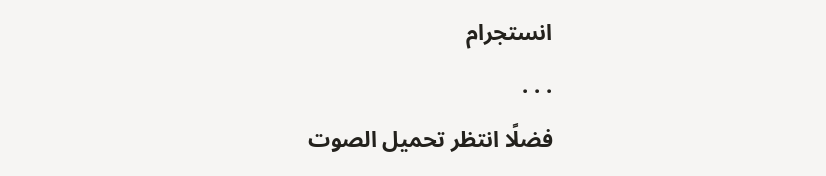انستجرام
. . .
فضلًا انتظر تحميل الصوت